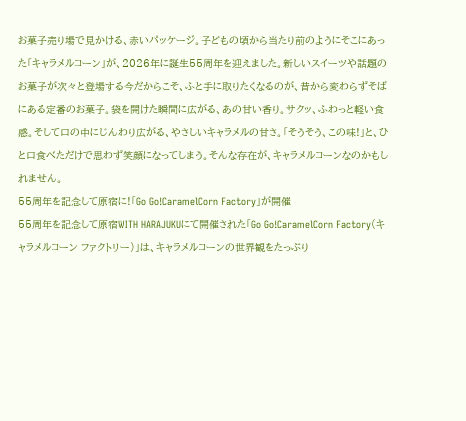お菓子売り場で見かける、赤いパッケージ。子どもの頃から当たり前のようにそこにあった「キャラメルコーン」が、2026年に誕生55周年を迎えました。新しいスイーツや話題のお菓子が次々と登場する今だからこそ、ふと手に取りたくなるのが、昔から変わらずそばにある定番のお菓子。袋を開けた瞬間に広がる、あの甘い香り。サクッ、ふわっと軽い食感。そして口の中にじんわり広がる、やさしいキャラメルの甘さ。「そうそう、この味!」と、ひと口食べただけで思わず笑顔になってしまう。そんな存在が、キャラメルコーンなのかもしれません。
55周年を記念して原宿に!「Go Go!CaramelCorn Factory」が開催
55周年を記念して原宿WITH HARAJUKUにて開催された「Go Go!CaramelCorn Factory(キャラメルコーン ファクトリー)」は、キャラメルコーンの世界観をたっぷり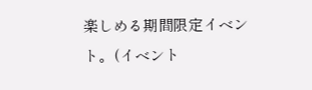楽しめる期間限定イベント。(イベント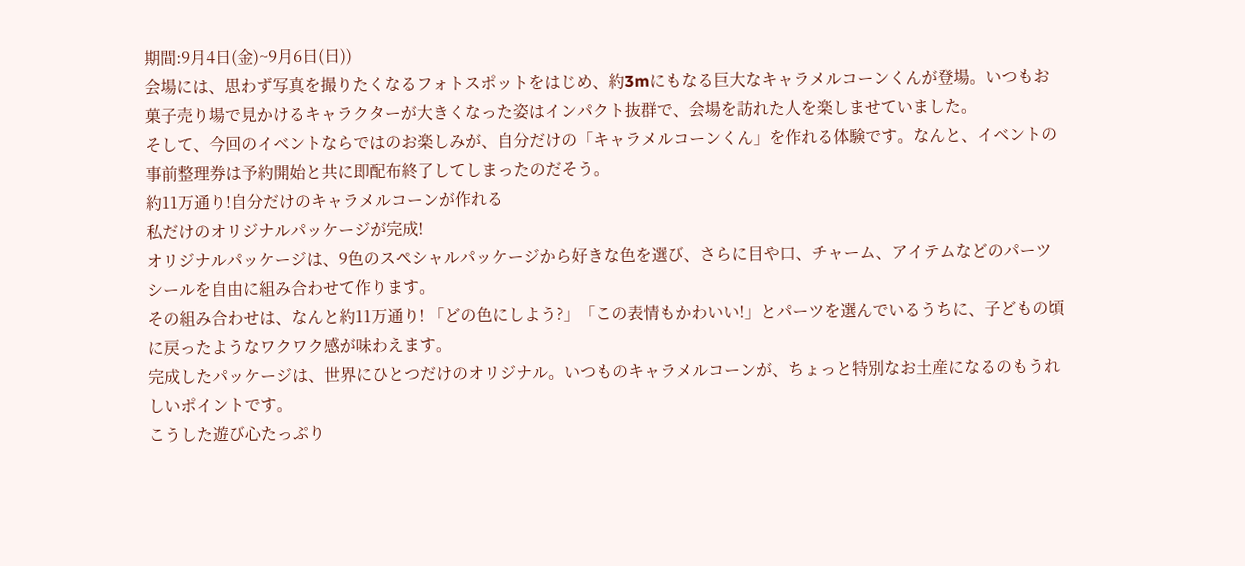期間:9月4日(金)~9月6日(日))
会場には、思わず写真を撮りたくなるフォトスポットをはじめ、約3mにもなる巨大なキャラメルコーンくんが登場。いつもお菓子売り場で見かけるキャラクターが大きくなった姿はインパクト抜群で、会場を訪れた人を楽しませていました。
そして、今回のイベントならではのお楽しみが、自分だけの「キャラメルコーンくん」を作れる体験です。なんと、イベントの事前整理券は予約開始と共に即配布終了してしまったのだそう。
約11万通り!自分だけのキャラメルコーンが作れる
私だけのオリジナルパッケージが完成!
オリジナルパッケージは、9色のスペシャルパッケージから好きな色を選び、さらに目や口、チャーム、アイテムなどのパーツシールを自由に組み合わせて作ります。
その組み合わせは、なんと約11万通り! 「どの色にしよう?」「この表情もかわいい!」とパーツを選んでいるうちに、子どもの頃に戻ったようなワクワク感が味わえます。
完成したパッケージは、世界にひとつだけのオリジナル。いつものキャラメルコーンが、ちょっと特別なお土産になるのもうれしいポイントです。
こうした遊び心たっぷり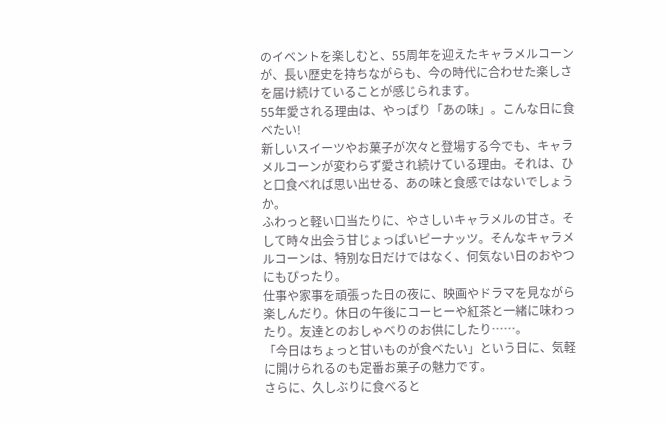のイベントを楽しむと、55周年を迎えたキャラメルコーンが、長い歴史を持ちながらも、今の時代に合わせた楽しさを届け続けていることが感じられます。
55年愛される理由は、やっぱり「あの味」。こんな日に食べたい!
新しいスイーツやお菓子が次々と登場する今でも、キャラメルコーンが変わらず愛され続けている理由。それは、ひと口食べれば思い出せる、あの味と食感ではないでしょうか。
ふわっと軽い口当たりに、やさしいキャラメルの甘さ。そして時々出会う甘じょっぱいピーナッツ。そんなキャラメルコーンは、特別な日だけではなく、何気ない日のおやつにもぴったり。
仕事や家事を頑張った日の夜に、映画やドラマを見ながら楽しんだり。休日の午後にコーヒーや紅茶と一緒に味わったり。友達とのおしゃべりのお供にしたり……。
「今日はちょっと甘いものが食べたい」という日に、気軽に開けられるのも定番お菓子の魅力です。
さらに、久しぶりに食べると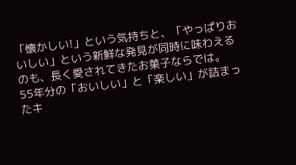「懐かしい!」という気持ちと、「やっぱりおいしい」という新鮮な発見が同時に味わえるのも、長く愛されてきたお菓子ならでは。
55年分の「おいしい」と「楽しい」が詰まったキ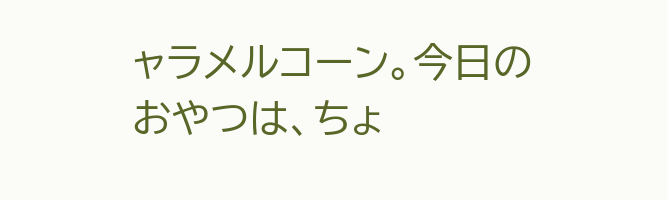ャラメルコーン。今日のおやつは、ちょ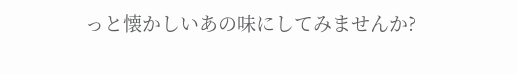っと懐かしいあの味にしてみませんか?